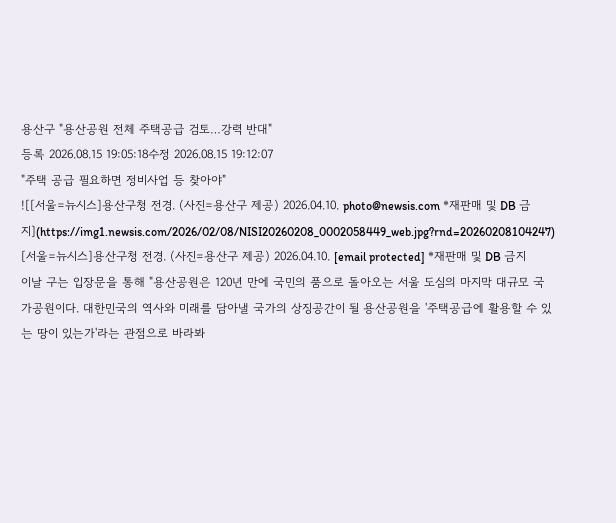용산구 "용산공원 전체 주택공급 검토…강력 반대"
등록 2026.08.15 19:05:18수정 2026.08.15 19:12:07
"주택 공급 필요하면 정비사업 등 찾아야"
![[서울=뉴시스]용산구청 전경. (사진=용산구 제공) 2026.04.10. photo@newsis.com *재판매 및 DB 금지](https://img1.newsis.com/2026/02/08/NISI20260208_0002058449_web.jpg?rnd=20260208104247)
[서울=뉴시스]용산구청 전경. (사진=용산구 제공) 2026.04.10. [email protected] *재판매 및 DB 금지
이날 구는 입장문을 통해 "용산공원은 120년 만에 국민의 품으로 돌아오는 서울 도심의 마지막 대규모 국가공원이다. 대한민국의 역사와 미래를 담아낼 국가의 상징공간이 될 용산공원을 '주택공급에 활용할 수 있는 땅이 있는가'라는 관점으로 바라봐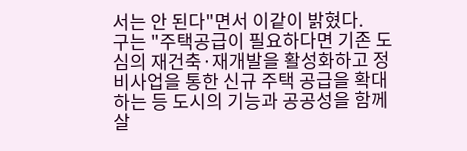서는 안 된다"면서 이같이 밝혔다.
구는 "주택공급이 필요하다면 기존 도심의 재건축·재개발을 활성화하고 정비사업을 통한 신규 주택 공급을 확대하는 등 도시의 기능과 공공성을 함께 살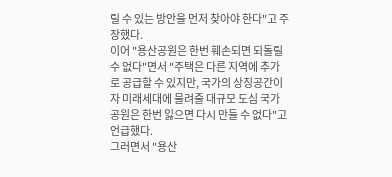릴 수 있는 방안을 먼저 찾아야 한다"고 주장했다.
이어 "용산공원은 한번 훼손되면 되돌릴 수 없다"면서 "주택은 다른 지역에 추가로 공급할 수 있지만, 국가의 상징공간이자 미래세대에 물려줄 대규모 도심 국가공원은 한번 잃으면 다시 만들 수 없다"고 언급했다.
그러면서 "용산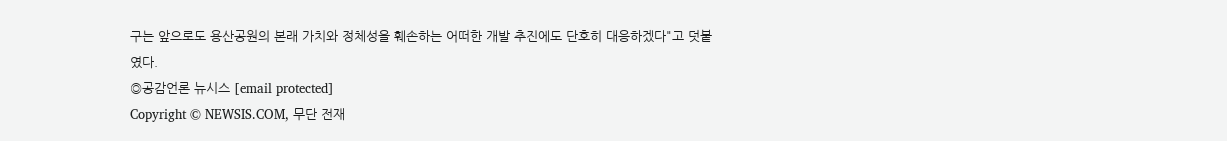구는 앞으로도 용산공원의 본래 가치와 정체성을 훼손하는 어떠한 개발 추진에도 단호히 대응하겠다"고 덧붙였다.
◎공감언론 뉴시스 [email protected]
Copyright © NEWSIS.COM, 무단 전재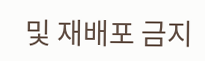및 재배포 금지